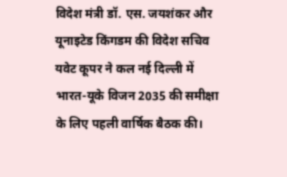विदेश मंत्री डॉ. एस. जयशंकर और यूनाइटेड किंगडम की विदेश सचिव यवेट कूपर ने कल नई दिल्ली में भारत-यूके विजन 2035 की समीक्षा के लिए पहली वार्षिक बैठक की।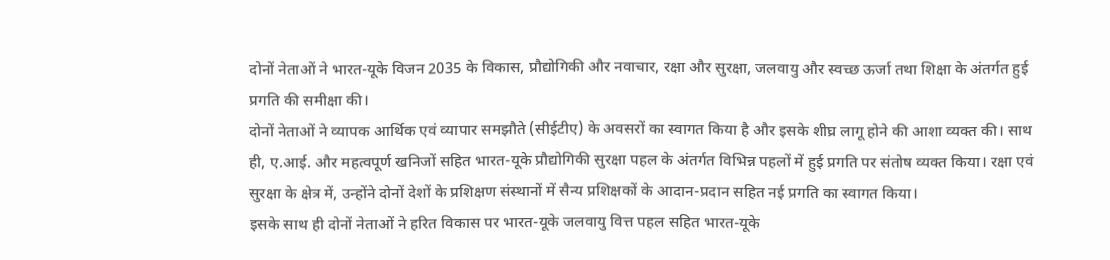दोनों नेताओं ने भारत-यूके विजन 2035 के विकास, प्रौद्योगिकी और नवाचार, रक्षा और सुरक्षा, जलवायु और स्वच्छ ऊर्जा तथा शिक्षा के अंतर्गत हुई प्रगति की समीक्षा की।
दोनों नेताओं ने व्यापक आर्थिक एवं व्यापार समझौते (सीईटीए) के अवसरों का स्वागत किया है और इसके शीघ्र लागू होने की आशा व्यक्त की। साथ ही, ए.आई. और महत्वपूर्ण खनिजों सहित भारत-यूके प्रौद्योगिकी सुरक्षा पहल के अंतर्गत विभिन्न पहलों में हुई प्रगति पर संतोष व्यक्त किया। रक्षा एवं सुरक्षा के क्षेत्र में, उन्होंने दोनों देशों के प्रशिक्षण संस्थानों में सैन्य प्रशिक्षकों के आदान-प्रदान सहित नई प्रगति का स्वागत किया।
इसके साथ ही दोनों नेताओं ने हरित विकास पर भारत-यूके जलवायु वित्त पहल सहित भारत-यूके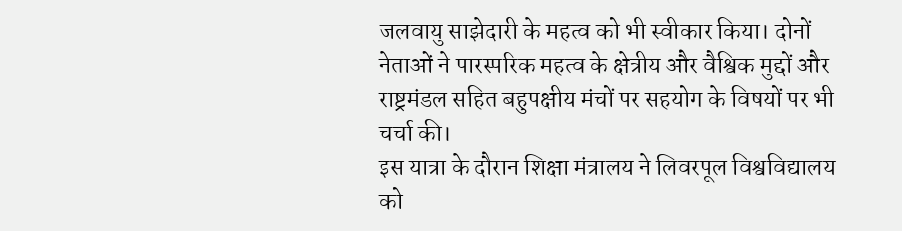जलवायु साझेदारी के महत्व को भी स्वीकार किया। दोनों नेताओं ने पारस्परिक महत्व के क्षेत्रीय और वैश्विक मुद्दों और राष्ट्रमंडल सहित बहुपक्षीय मंचों पर सहयोग के विषयों पर भी चर्चा की।
इस यात्रा के दौरान शिक्षा मंत्रालय ने लिवरपूल विश्वविद्यालय को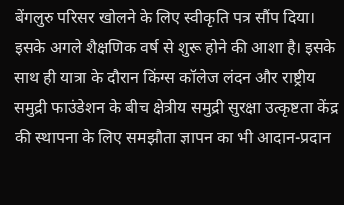बेंगलुरु परिसर खोलने के लिए स्वीकृति पत्र सौंप दिया। इसके अगले शैक्षणिक वर्ष से शुरू होने की आशा है। इसके साथ ही यात्रा के दौरान किंग्स कॉलेज लंदन और राष्ट्रीय समुद्री फाउंडेशन के बीच क्षेत्रीय समुद्री सुरक्षा उत्कृष्टता केंद्र की स्थापना के लिए समझौता ज्ञापन का भी आदान-प्रदान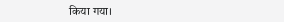किया गया।